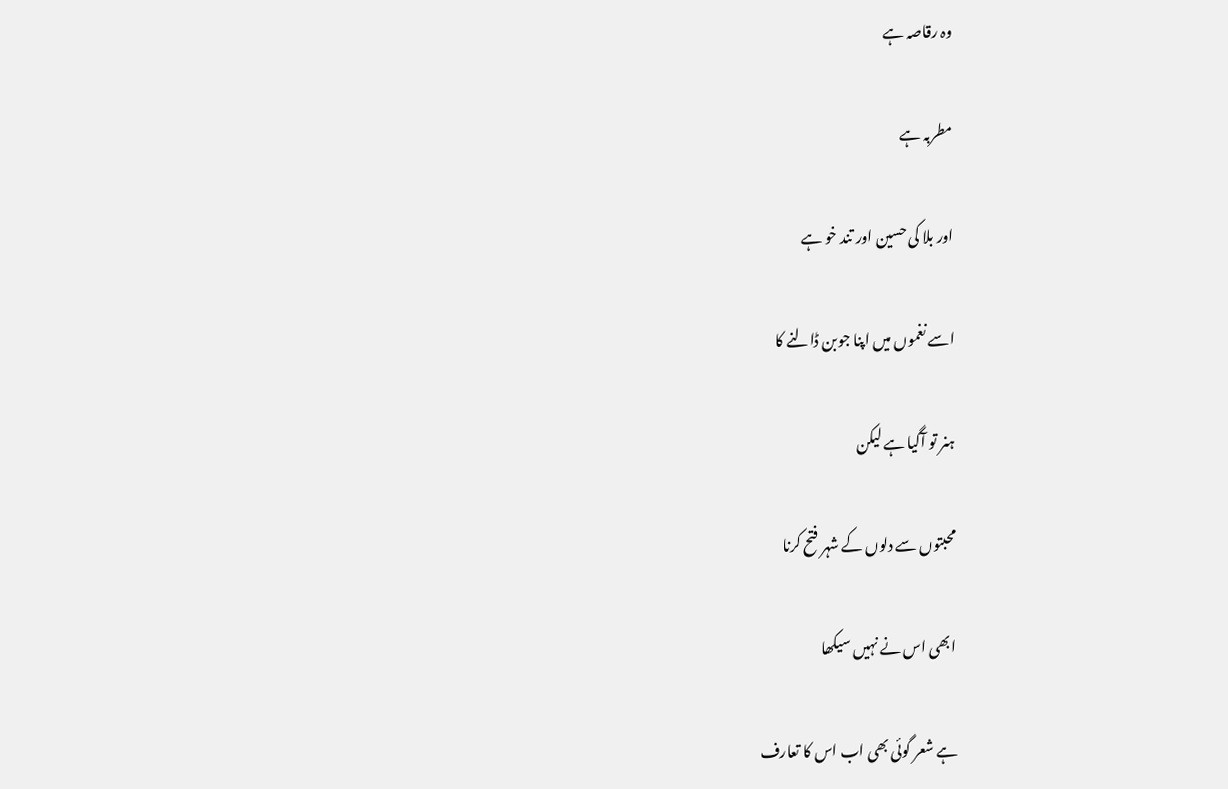وہ رقاصہ ہے

مطربہ ہے

اور بلا کی حسین اور تند خو ہے

اسے نغموں میں اپنا جوبن ڈالنے کا

ہنر تو آگیا ہے لیکن

محبتوں سے دلوں کے شہر فتح کرنا

ابھی اس نے نہیں سیکھا

ہے شعر گوئی بھی اب اس کا تعارف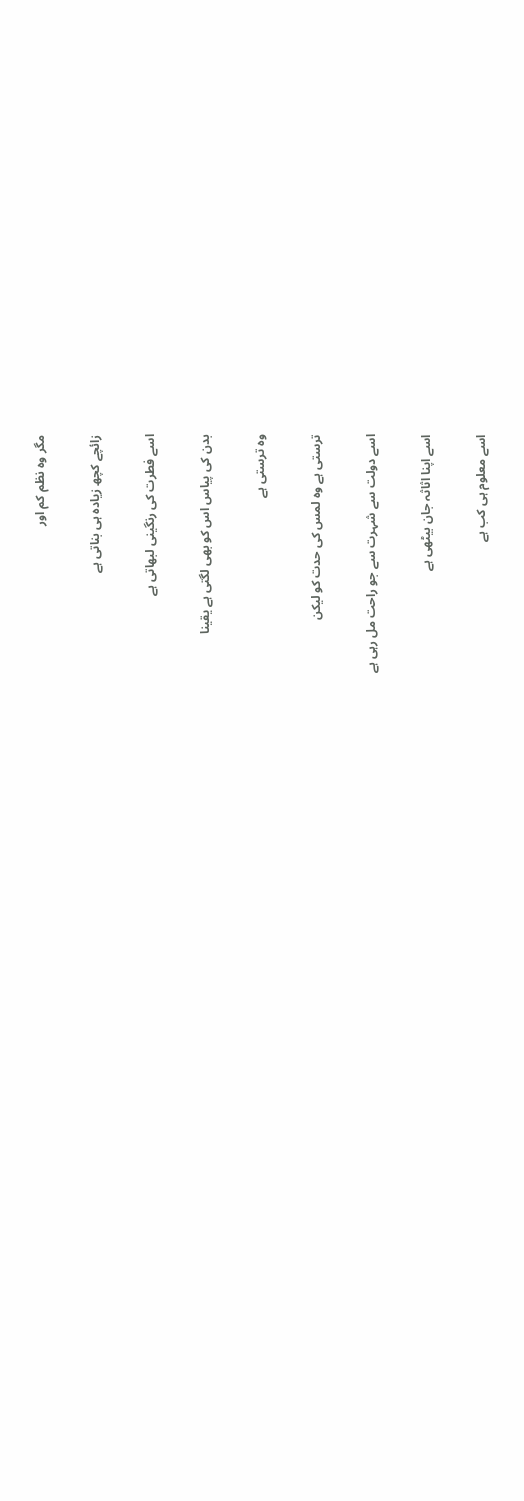مگر وہ نظم کم اور

زائچے کچھ زیادہ ہی بناتی ہے

اسے فطرت کی رنگینی لبھاتی ہے

بدن کی پیاس اس کو بھی لگتی ہے یقینا

وہ ترستی ہے

ترستی ہے وہ لمس کی حدت کو لیکن

اسے دولت سے شہرت سے جو راحت مل رہی ہے

اسے اپنا اثاثہ جان بیٹھی ہے

اسے معلوم ہی کب ہے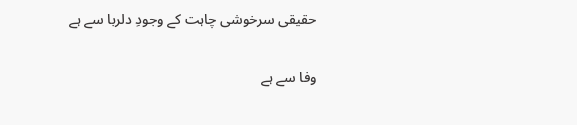حقیقی سرخوشی چاہت کے وجودِ دلربا سے ہے

وفا سے ہے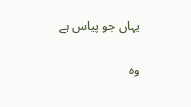یہاں جو پیاس ہے

وہ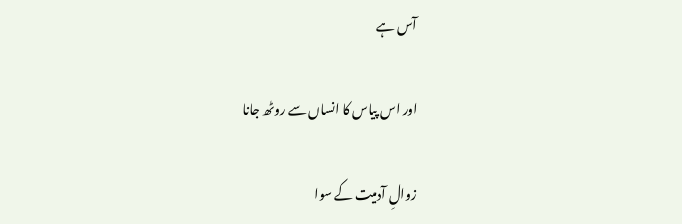آس ہے

اور اس پیاس کا انساں سے روٹھ جانا

زوالِ آدمیت کے سوا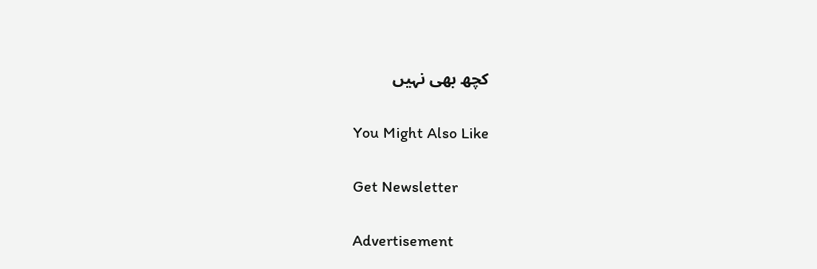کچھ بھی نہیں

You Might Also Like

Get Newsletter

Advertisement